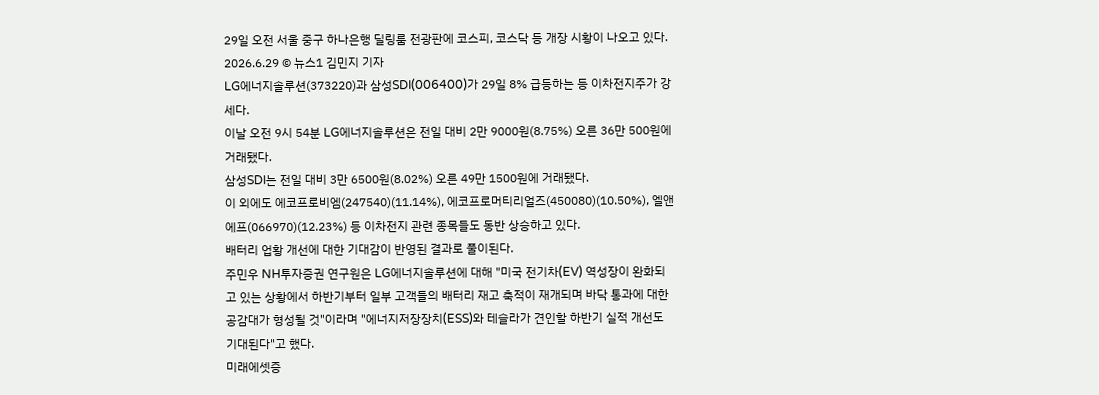29일 오전 서울 중구 하나은행 딜링룸 전광판에 코스피, 코스닥 등 개장 시황이 나오고 있다. 2026.6.29 © 뉴스1 김민지 기자
LG에너지솔루션(373220)과 삼성SDI(006400)가 29일 8% 급등하는 등 이차전지주가 강세다.
이날 오전 9시 54분 LG에너지솔루션은 전일 대비 2만 9000원(8.75%) 오른 36만 500원에 거래됐다.
삼성SDI는 전일 대비 3만 6500원(8.02%) 오른 49만 1500원에 거래됐다.
이 외에도 에코프로비엠(247540)(11.14%), 에코프로머티리얼즈(450080)(10.50%), 엘앤에프(066970)(12.23%) 등 이차전지 관련 종목들도 동반 상승하고 있다.
배터리 업황 개선에 대한 기대감이 반영된 결과로 풀이된다.
주민우 NH투자증권 연구원은 LG에너지솔루션에 대해 "미국 전기차(EV) 역성장이 완화되고 있는 상황에서 하반기부터 일부 고객들의 배터리 재고 축적이 재개되며 바닥 통과에 대한 공감대가 형성될 것"이라며 "에너지저장장치(ESS)와 테슬라가 견인할 하반기 실적 개선도 기대된다"고 했다.
미래에셋증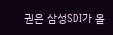권은 삼성SDI가 올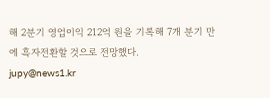해 2분기 영업이익 212억 원을 기록해 7개 분기 만에 흑자전환할 것으로 전망했다.
jupy@news1.kr